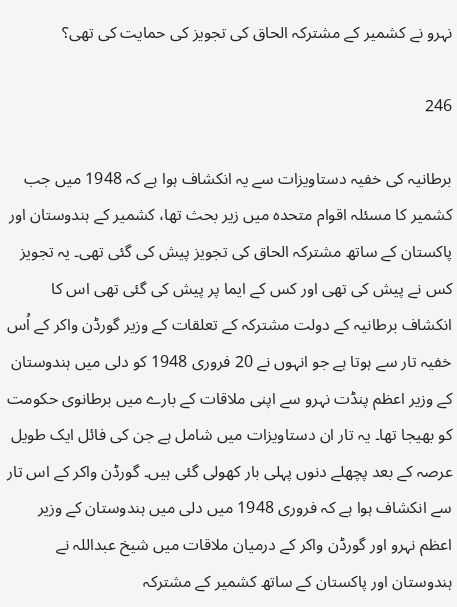نہرو نے کشمیر کے مشترکہ الحاق کی تجویز کی حمایت کی تھی؟

246

برطانیہ کی خفیہ دستاویزات سے یہ انکشاف ہوا ہے کہ 1948 میں جب کشمیر کا مسئلہ اقوام متحدہ میں زیر بحث تھا، کشمیر کے ہندوستان اور پاکستان کے ساتھ مشترکہ الحاق کی تجویز پیش کی گئی تھی۔ یہ تجویز کس نے پیش کی تھی اور کس کے ایما پر پیش کی گئی تھی اس کا انکشاف برطانیہ کے دولت مشترکہ کے تعلقات کے وزیر گورڈن واکر کے اُس خفیہ تار سے ہوتا ہے جو انہوں نے 20 فروری 1948 کو دلی میں ہندوستان کے وزیر اعظم پنڈت نہرو سے اپنی ملاقات کے بارے میں برطانوی حکومت کو بھیجا تھا۔ یہ تار ان دستاویزات میں شامل ہے جن کی فائل ایک طویل عرصہ کے بعد پچھلے دنوں پہلی بار کھولی گئی ہیں۔ گورڈن واکر کے اس تار سے انکشاف ہوا ہے کہ فروری 1948 میں دلی میں ہندوستان کے وزیر اعظم نہرو اور گورڈن واکر کے درمیان ملاقات میں شیخ عبداللہ نے ہندوستان اور پاکستان کے ساتھ کشمیر کے مشترکہ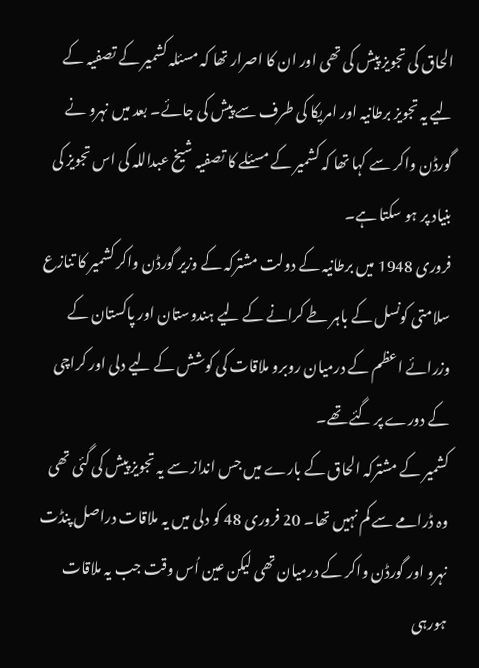الحاق کی تجویز پیش کی تھی اور ان کا اصرار تھا کہ مسئلہ کشمیر کے تصفیہ کے لیے یہ تجویز برطانیہ اور امریکا کی طرف سے پیش کی جائے۔ بعد میں نہرو نے گورڈن واکر سے کہا تھا کہ کشمیر کے مسئلے کا تصفیہ شیخ عبداللہ کی اس تجویز کی بنیاد پر ہو سکتا ہے۔
فروری 1948 میں برطانیہ کے دولت مشترکہ کے وزیر گورڈن واکر کشمیر کا تنازع سلامتی کونسل کے باہر طے کرانے کے لیے ہندوستان اور پاکستان کے وزرائے اعظم کے درمیان روبرو ملاقات کی کوشش کے لیے دلی اور کراچی کے دورے پر گئے تھے۔
کشمیر کے مشترکہ الحاق کے بارے میں جس انداز سے یہ تجویز پیش کی گئی تھی وہ ڈرامے سے کم نہیں تھا۔ 20 فروری 48 کو دلی میں یہ ملاقات دراصل پنڈت نہرو اور گورڈن واکر کے درمیان تھی لیکن عین اُس وقت جب یہ ملاقات ہورہی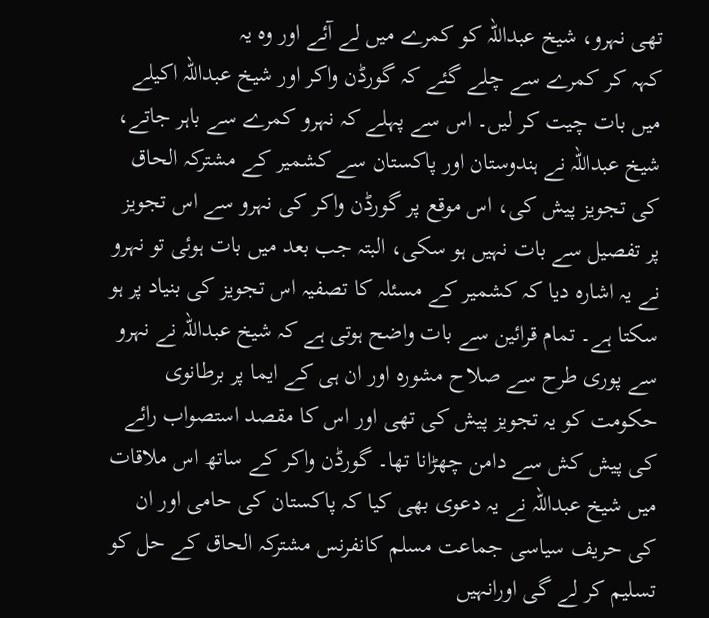تھی نہرو، شیخ عبداللہ کو کمرے میں لے آئے اور وہ یہ
کہہ کر کمرے سے چلے گئے کہ گورڈن واکر اور شیخ عبداللہ اکیلے میں بات چیت کر لیں۔ اس سے پہلے کہ نہرو کمرے سے باہر جاتے، شیخ عبداللہ نے ہندوستان اور پاکستان سے کشمیر کے مشترکہ الحاق کی تجویز پیش کی، اس موقع پر گورڈن واکر کی نہرو سے اس تجویز پر تفصیل سے بات نہیں ہو سکی، البتہ جب بعد میں بات ہوئی تو نہرو نے یہ اشارہ دیا کہ کشمیر کے مسئلہ کا تصفیہ اس تجویز کی بنیاد پر ہو سکتا ہے۔ تمام قرائین سے بات واضح ہوتی ہے کہ شیخ عبداللہ نے نہرو سے پوری طرح سے صلاح مشورہ اور ان ہی کے ایما پر برطانوی حکومت کو یہ تجویز پیش کی تھی اور اس کا مقصد استصواب رائے کی پیش کش سے دامن چھڑانا تھا۔ گورڈن واکر کے ساتھ اس ملاقات میں شیخ عبداللہ نے یہ دعوی بھی کیا کہ پاکستان کی حامی اور ان کی حریف سیاسی جماعت مسلم کانفرنس مشترکہ الحاق کے حل کو تسلیم کر لے گی اورانہیں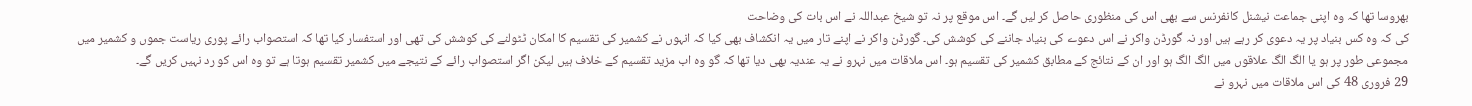بھروسا تھا کہ وہ اپنی جماعت نیشنل کانفرنس سے بھی اس کی منظوری حاصل کر لیں گے۔ اس موقع پر نہ تو شیخ عبداللہ نے اس بات کی وضاحت
کی کہ وہ کس بنیاد پر یہ دعوی کر رہے ہیں اور نہ گورڈن واکر نے اس دعوے کی بنیاد جاننے کی کوشش کی۔ گورڈن واکر نے اپنے تار میں یہ انکشاف بھی کیا کہ انہوں نے کشمیر کی تقسیم کا امکان ٹٹولنے کی کوشش کی تھی اور استفسار کیا تھا کہ استصواب رائے پوری ریاست جموں و کشمیر میں مجموعی طور پر ہو یا الگ الگ علاقوں میں الگ الگ ہو اور ان کے نتائج کے مطابق کشمیر کی تقسیم ہو۔ اس ملاقات میں نہرو نے یہ عندیہ بھی دیا تھا کہ گو وہ اب مزید تقسیم کے خلاف ہیں لیکن اگر استصواب رائے کے نتیجے میں کشمیر تقسیم ہوتا ہے تو وہ اس کو رد نہیں کریں گے۔
29 فروری 48 کی اس ملاقات میں نہرو نے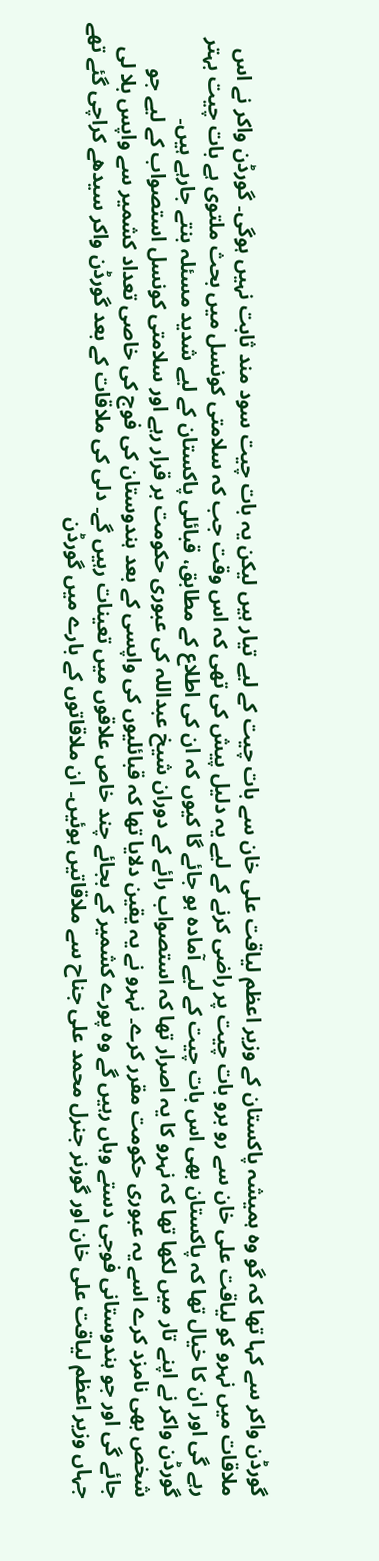گورڈن واکر سے کہا تھا کہ گو وہ ہمیشہ پاکستان کے وزیر اعظم لیاقت علی خان سے بات چیت کے لیے تیار ہیں لیکن یہ بات چیت سود مند ثابت نہیں ہوگی۔ گورڈن واکر نے اس ملاقات میں نہرو کو لیاقت علی خان سے رو برو بات چیت پر راضی کرنے کے لیے یہ دلیل پیش کی تھی کہ اس وقت جب کہ سلامتی کونسل میں بحث ملتوی ہے بات چیت بہتر رہے گی اور ان کا خیال تھا کہ پاکستان بھی اس بات چیت کے لیے آمادہ ہو جائے گا کیوں کہ ان کی اطلاع کے مطابق، قبائلی پاکستان کے لیے شدید مسئلہ بنتے جارہے ہیں۔
گورڈن واکر نے اپنے تار میں لکھا تھا کہ نہرو کا یہ اصرار تھا کہ استصواب رائے کے دوران شیخ عبداللہ کی عبوری حکومت بر قرار رہے اور سلامتی کونسل استصواب کے لیے جو شخص بھی نامزد کرے اسے یہ عبوری حکومت مقرر کرے۔ نہرو نے یہ یقین دلایا تھا کہ قبائلیوں کی واپسی کے بعد ہندوستان کی فوج کی خاصی تعداد کشمیر سے واپس بلا لی جائے گی اور جو ہندوستانی فوجی دستے وہاں رہیں گے وہ پورے کشمیر کے بجائے چند خاص علاقوں میں تعینات رہیں گے۔ دلی کی ملاقات کے بعد گورڈن واکر سیدھے کراچی گئے تھے جہاں وزیر اعظم لیاقت علی خان اور گورنر جنرل محمد علی جناح سے ملاقاتیں ہوئیں۔ ان ملاقاتوں کے بارے میں گورڈن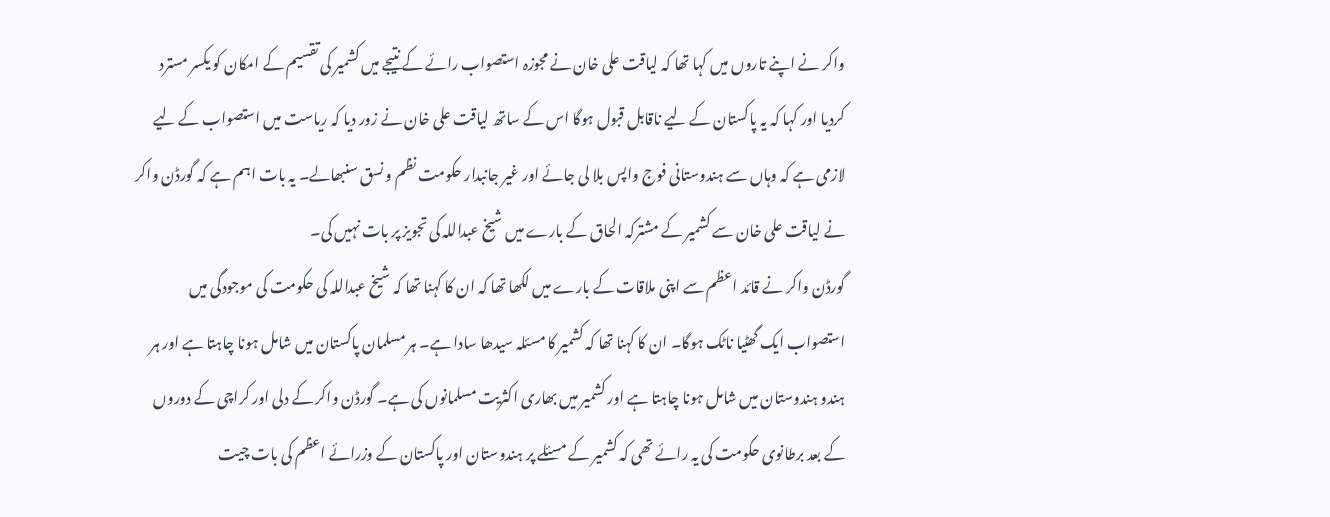واکر نے اپنے تاروں میں کہا تھا کہ لیاقت علی خان نے مجوزہ استصواب رائے کے نتیجے میں کشمیر کی تقسیم کے امکان کو یکسر مسترد کردیا اور کہا کہ یہ پاکستان کے لیے ناقابل قبول ہوگا اس کے ساتھ لیاقت علی خان نے زور دیا کہ ریاست میں استصواب کے لیے لازمی ہے کہ وہاں سے ہندوستانی فوج واپس بلا لی جائے اور غیر جانبدار حکومت نظم و نسق سنبھالے۔ یہ بات اہم ہے کہ گورڈن واکر نے لیاقت علی خان سے کشمیر کے مشترکہ الحاق کے بارے میں شیخ عبداللہ کی تجویز پر بات نہیں کی۔
گورڈن واکر نے قائد اعظم سے اپنی ملاقات کے بارے میں لکھا تھا کہ ان کا کہنا تھا کہ شیخ عبداللہ کی حکومت کی موجودگی میں استصواب ایک گھٹیا ناٹک ہوگا۔ ان کا کہنا تھا کہ کشمیر کا مسئلہ سیدھا سادا ہے۔ ہر مسلمان پاکستان میں شامل ہونا چاہتا ہے اور ہر ہندو ہندوستان میں شامل ہونا چاہتا ہے اور کشمیر میں بھاری اکثریت مسلمانوں کی ہے۔ گورڈن واکر کے دلی اور کراچی کے دوروں کے بعد برطانوی حکومت کی یہ رائے تھی کہ کشمیر کے مسئلے پر ہندوستان اور پاکستان کے وزرائے اعظم کی بات چیت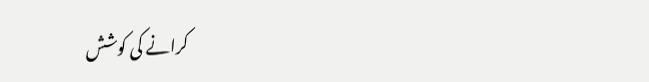کرانے کی کوشش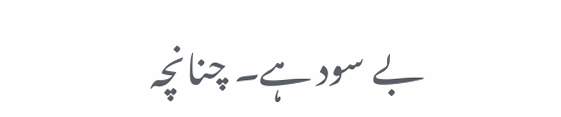بے سود ہے۔ چنانچہ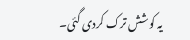یہ کوشش ترک کردی گئی۔